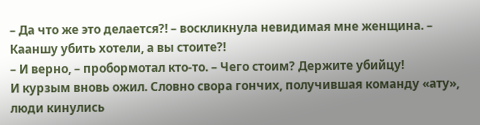– Да что же это делается?! – воскликнула невидимая мне женщина. – Кааншу убить хотели, а вы стоите?!
– И верно, – пробормотал кто-то. – Чего стоим? Держите убийцу!
И курзым вновь ожил. Словно свора гончих, получившая команду «ату», люди кинулись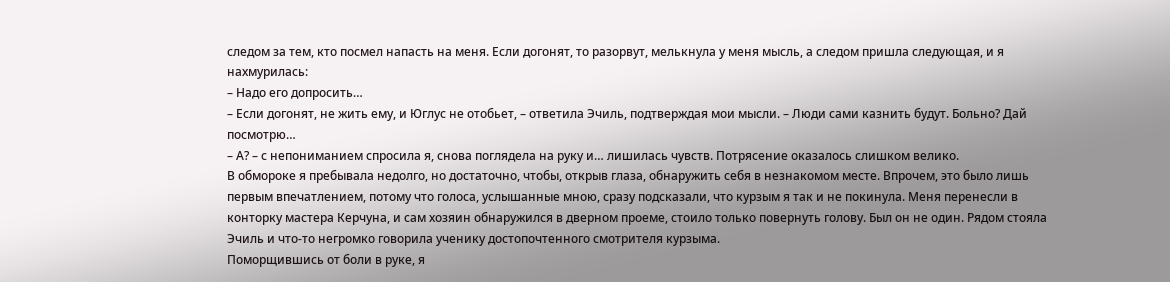следом за тем, кто посмел напасть на меня. Если догонят, то разорвут, мелькнула у меня мысль, а следом пришла следующая, и я нахмурилась:
– Надо его допросить…
– Если догонят, не жить ему, и Юглус не отобьет, – ответила Эчиль, подтверждая мои мысли. – Люди сами казнить будут. Больно? Дай посмотрю…
– А? – с непониманием спросила я, снова поглядела на руку и… лишилась чувств. Потрясение оказалось слишком велико.
В обмороке я пребывала недолго, но достаточно, чтобы, открыв глаза, обнаружить себя в незнакомом месте. Впрочем, это было лишь первым впечатлением, потому что голоса, услышанные мною, сразу подсказали, что курзым я так и не покинула. Меня перенесли в конторку мастера Керчуна, и сам хозяин обнаружился в дверном проеме, стоило только повернуть голову. Был он не один. Рядом стояла Эчиль и что-то негромко говорила ученику достопочтенного смотрителя курзыма.
Поморщившись от боли в руке, я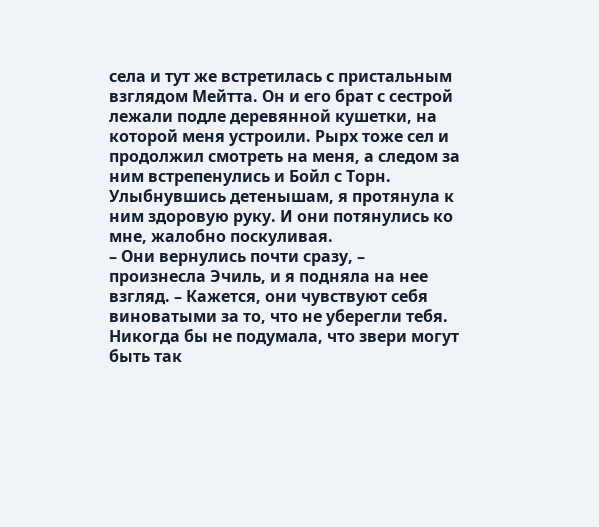села и тут же встретилась с пристальным взглядом Мейтта. Он и его брат с сестрой лежали подле деревянной кушетки, на которой меня устроили. Рырх тоже сел и продолжил смотреть на меня, а следом за ним встрепенулись и Бойл с Торн. Улыбнувшись детенышам, я протянула к ним здоровую руку. И они потянулись ко мне, жалобно поскуливая.
– Они вернулись почти сразу, – произнесла Эчиль, и я подняла на нее взгляд. – Кажется, они чувствуют себя виноватыми за то, что не уберегли тебя. Никогда бы не подумала, что звери могут быть так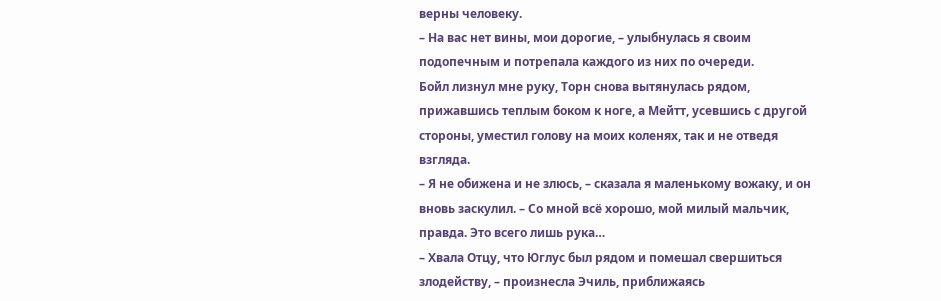верны человеку.
– На вас нет вины, мои дорогие, – улыбнулась я своим подопечным и потрепала каждого из них по очереди.
Бойл лизнул мне руку, Торн снова вытянулась рядом, прижавшись теплым боком к ноге, а Мейтт, усевшись с другой стороны, уместил голову на моих коленях, так и не отведя взгляда.
– Я не обижена и не злюсь, – сказала я маленькому вожаку, и он вновь заскулил. – Со мной всё хорошо, мой милый мальчик, правда. Это всего лишь рука…
– Хвала Отцу, что Юглус был рядом и помешал свершиться злодейству, – произнесла Эчиль, приближаясь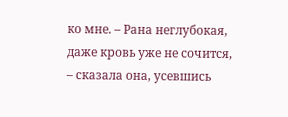ко мне. – Рана неглубокая, даже кровь уже не сочится, – сказала она, усевшись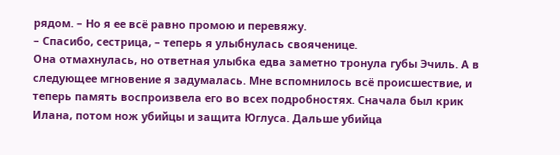рядом. – Но я ее всё равно промою и перевяжу.
– Спасибо, сестрица, – теперь я улыбнулась свояченице.
Она отмахнулась, но ответная улыбка едва заметно тронула губы Эчиль. А в следующее мгновение я задумалась. Мне вспомнилось всё происшествие, и теперь память воспроизвела его во всех подробностях. Сначала был крик Илана, потом нож убийцы и защита Юглуса. Дальше убийца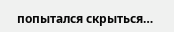попытался скрыться…